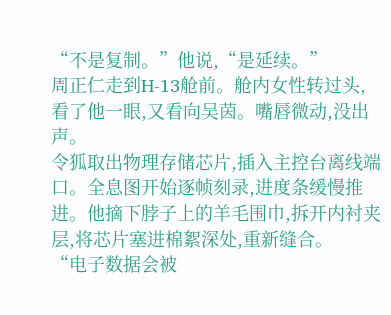“不是复制。”他说,“是延续。”
周正仁走到H-13舱前。舱内女性转过头,看了他一眼,又看向吴茵。嘴唇微动,没出声。
令狐取出物理存储芯片,插入主控台离线端口。全息图开始逐帧刻录,进度条缓慢推进。他摘下脖子上的羊毛围巾,拆开内衬夹层,将芯片塞进棉絮深处,重新缝合。
“电子数据会被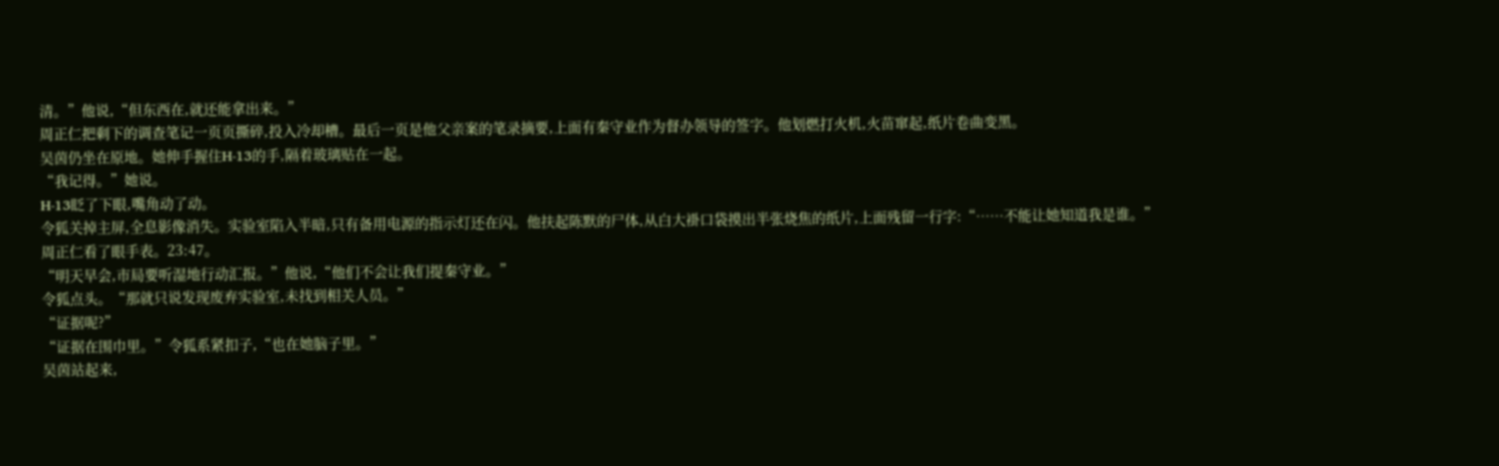清。”他说,“但东西在,就还能拿出来。”
周正仁把剩下的调查笔记一页页撕碎,投入冷却槽。最后一页是他父亲案的笔录摘要,上面有秦守业作为督办领导的签字。他划燃打火机,火苗窜起,纸片卷曲变黑。
吴茵仍坐在原地。她伸手握住H-13的手,隔着玻璃贴在一起。
“我记得。”她说。
H-13眨了下眼,嘴角动了动。
令狐关掉主屏,全息影像消失。实验室陷入半暗,只有备用电源的指示灯还在闪。他扶起陈默的尸体,从白大褂口袋摸出半张烧焦的纸片,上面残留一行字:“……不能让她知道我是谁。”
周正仁看了眼手表。23:47。
“明天早会,市局要听湿地行动汇报。”他说,“他们不会让我们提秦守业。”
令狐点头。“那就只说发现废弃实验室,未找到相关人员。”
“证据呢?”
“证据在围巾里。”令狐系紧扣子,“也在她脑子里。”
吴茵站起来,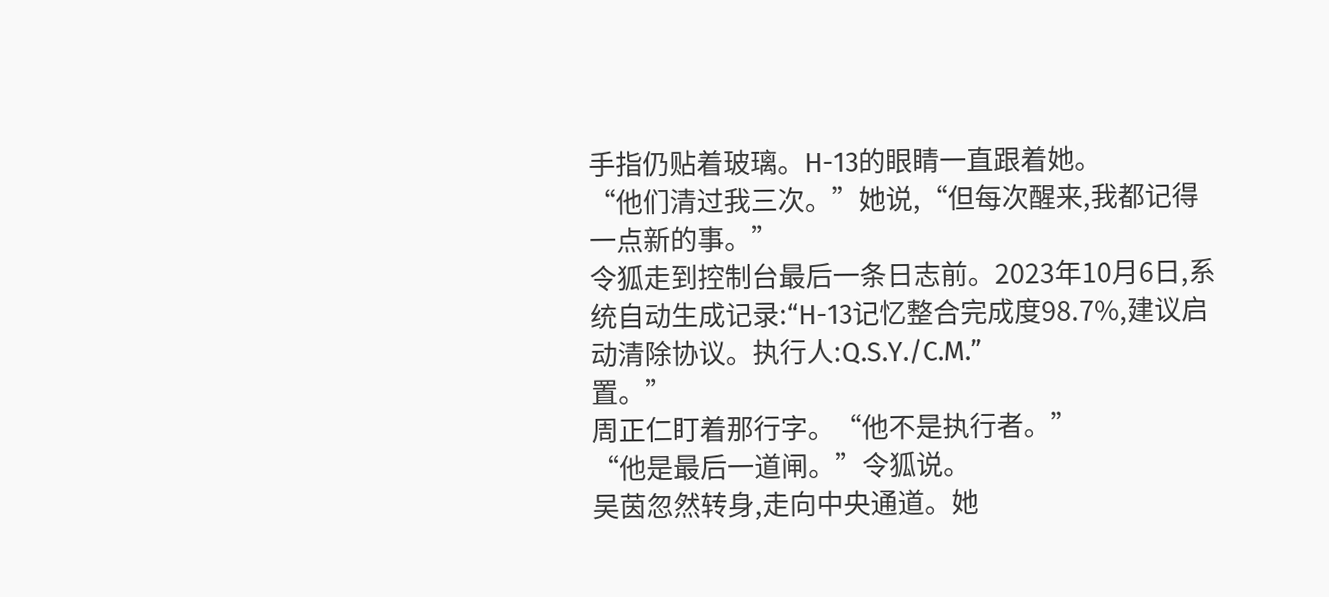手指仍贴着玻璃。H-13的眼睛一直跟着她。
“他们清过我三次。”她说,“但每次醒来,我都记得一点新的事。”
令狐走到控制台最后一条日志前。2023年10月6日,系统自动生成记录:“H-13记忆整合完成度98.7%,建议启动清除协议。执行人:Q.S.Y./C.M.”
置。”
周正仁盯着那行字。“他不是执行者。”
“他是最后一道闸。”令狐说。
吴茵忽然转身,走向中央通道。她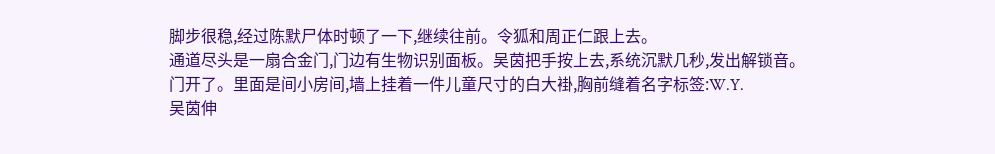脚步很稳,经过陈默尸体时顿了一下,继续往前。令狐和周正仁跟上去。
通道尽头是一扇合金门,门边有生物识别面板。吴茵把手按上去,系统沉默几秒,发出解锁音。
门开了。里面是间小房间,墙上挂着一件儿童尺寸的白大褂,胸前缝着名字标签:W.Y.
吴茵伸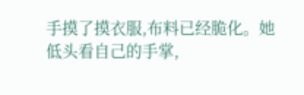手摸了摸衣服,布料已经脆化。她低头看自己的手掌,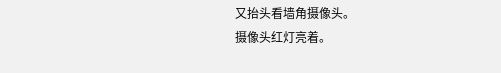又抬头看墙角摄像头。
摄像头红灯亮着。